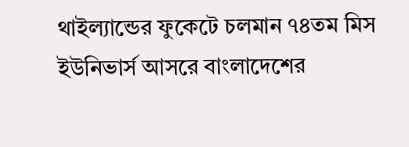থাইল্যান্ডের ফুকেটে চলমান ৭৪তম মিস ইউনিভার্স আসরে বাংলাদেশের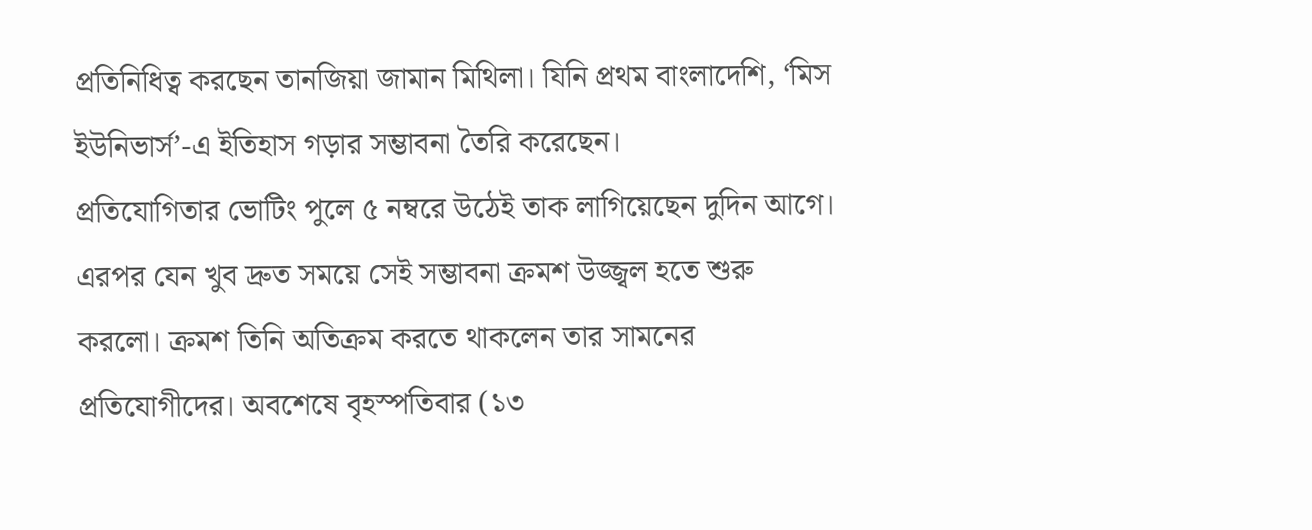প্রতিনিধিত্ব করছেন তানজিয়া জামান মিথিলা। যিনি প্রথম বাংলাদেশি, ‘মিস ইউনিভার্স’-এ ইতিহাস গড়ার সম্ভাবনা তৈরি করেছেন।
প্রতিযোগিতার ভোটিং পুলে ৫ নম্বরে উঠেই তাক লাগিয়েছেন দুদিন আগে। এরপর যেন খুব দ্রুত সময়ে সেই সম্ভাবনা ক্রমশ উজ্জ্বল হতে শুরু করলো। ক্রমশ তিনি অতিক্রম করতে থাকলেন তার সামনের প্রতিযোগীদের। অবশেষে বৃহস্পতিবার (১৩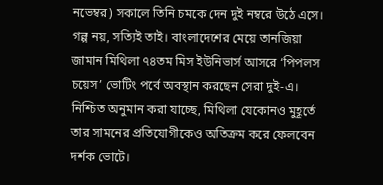নভেম্বর) সকালে তিনি চমকে দেন দুই নম্বরে উঠে এসে।
গল্প নয়, সত্যিই তাই। বাংলাদেশের মেয়ে তানজিয়া জামান মিথিলা ৭৪তম মিস ইউনিভার্স আসরে ‘পিপলস চয়েস’ ভোটিং পর্বে অবস্থান করছেন সেরা দুই-এ। নিশ্চিত অনুমান করা যাচ্ছে, মিথিলা যেকোনও মুহূর্তে তার সামনের প্রতিযোগীকেও অতিক্রম করে ফেলবেন দর্শক ভোটে।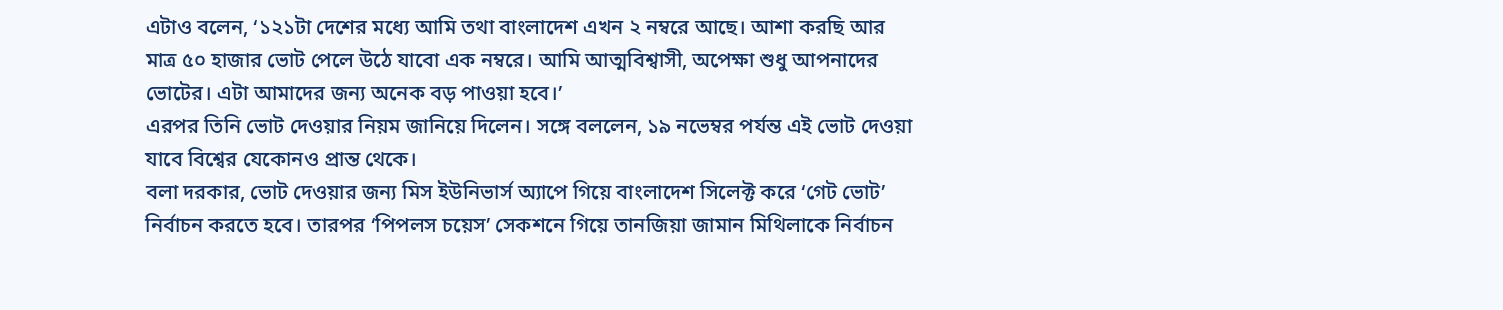এটাও বলেন, ‘১২১টা দেশের মধ্যে আমি তথা বাংলাদেশ এখন ২ নম্বরে আছে। আশা করছি আর মাত্র ৫০ হাজার ভোট পেলে উঠে যাবো এক নম্বরে। আমি আত্মবিশ্বাসী, অপেক্ষা শুধু আপনাদের ভোটের। এটা আমাদের জন্য অনেক বড় পাওয়া হবে।’
এরপর তিনি ভোট দেওয়ার নিয়ম জানিয়ে দিলেন। সঙ্গে বললেন, ১৯ নভেম্বর পর্যন্ত এই ভোট দেওয়া যাবে বিশ্বের যেকোনও প্রান্ত থেকে।
বলা দরকার, ভোট দেওয়ার জন্য মিস ইউনিভার্স অ্যাপে গিয়ে বাংলাদেশ সিলেক্ট করে ‘গেট ভোট’ নির্বাচন করতে হবে। তারপর ‘পিপলস চয়েস’ সেকশনে গিয়ে তানজিয়া জামান মিথিলাকে নির্বাচন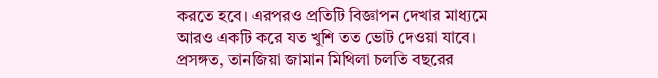করতে হবে। এরপরও প্রতিটি বিজ্ঞাপন দেখার মাধ্যমে আরও একটি করে যত খুশি তত ভোট দেওয়া যাবে।
প্রসঙ্গত, তানজিয়া জামান মিথিলা চলতি বছরের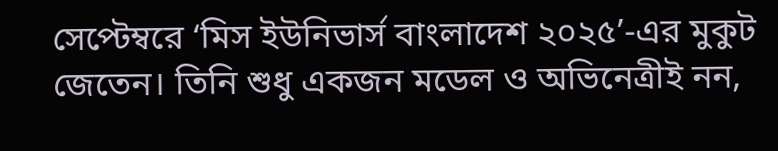সেপ্টেম্বরে ‘মিস ইউনিভার্স বাংলাদেশ ২০২৫’-এর মুকুট জেতেন। তিনি শুধু একজন মডেল ও অভিনেত্রীই নন,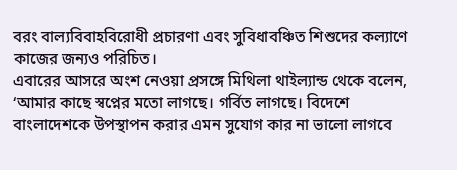বরং বাল্যবিবাহবিরোধী প্রচারণা এবং সুবিধাবঞ্চিত শিশুদের কল্যাণে কাজের জন্যও পরিচিত।
এবারের আসরে অংশ নেওয়া প্রসঙ্গে মিথিলা থাইল্যান্ড থেকে বলেন, ‘আমার কাছে স্বপ্নের মতো লাগছে। গর্বিত লাগছে। বিদেশে বাংলাদেশকে উপস্থাপন করার এমন সুযোগ কার না ভালো লাগবে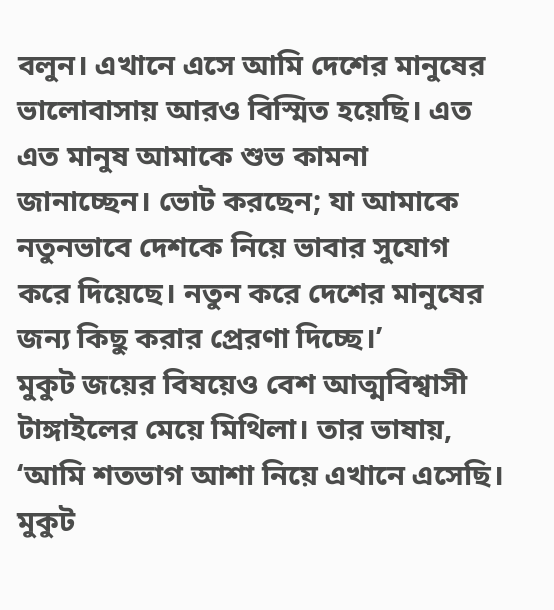বলুন। এখানে এসে আমি দেশের মানুষের ভালোবাসায় আরও বিস্মিত হয়েছি। এত এত মানুষ আমাকে শুভ কামনা জানাচ্ছেন। ভোট করছেন; যা আমাকে নতুনভাবে দেশকে নিয়ে ভাবার সুযোগ করে দিয়েছে। নতুন করে দেশের মানুষের জন্য কিছু করার প্রেরণা দিচ্ছে।’
মুকুট জয়ের বিষয়েও বেশ আত্মবিশ্বাসী টাঙ্গাইলের মেয়ে মিথিলা। তার ভাষায়, ‘আমি শতভাগ আশা নিয়ে এখানে এসেছি। মুকুট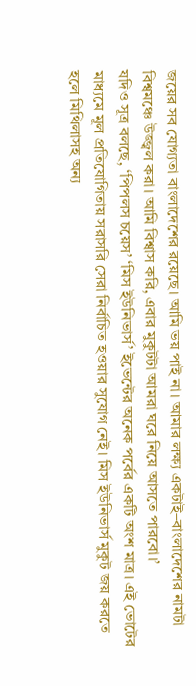জয়ের সব যোগ্যতা বাংলাদেশের রয়েছে। আমি ভয় পাই না। আমার লক্ষ্য একটাই–বাংলাদেশের নামটা বিশ্বমঞ্চে উজ্জ্বল করা। আমি বিশ্বাস করি, এবার মুকুটটা আমরা ঘরে নিয়ে আসতে পারবো।’
যদিও সূত্র বলছে, ‘পিপলস চয়েস’ ‘মিস ইউনিভার্স’ ইভেন্টের অনেক পর্বের একটি অংশ মাত্র। এই ভোটের মাধ্যমে মূল প্রতিযোগিতায় সরাসরি সেরা নির্বাচিত হওয়ার সুযোগ নেই। মিস ইউনিভার্স মুকুট জয় করতে হলে মিথিলাসহ অন্য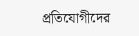প্রতিযোগীদের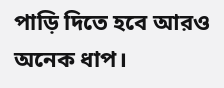পাড়ি দিতে হবে আরও অনেক ধাপ।